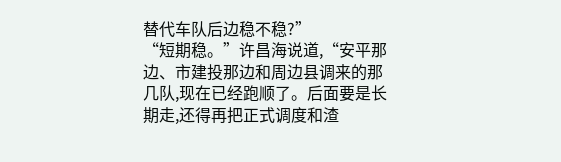替代车队后边稳不稳?”
“短期稳。”许昌海说道,“安平那边、市建投那边和周边县调来的那几队,现在已经跑顺了。后面要是长期走,还得再把正式调度和渣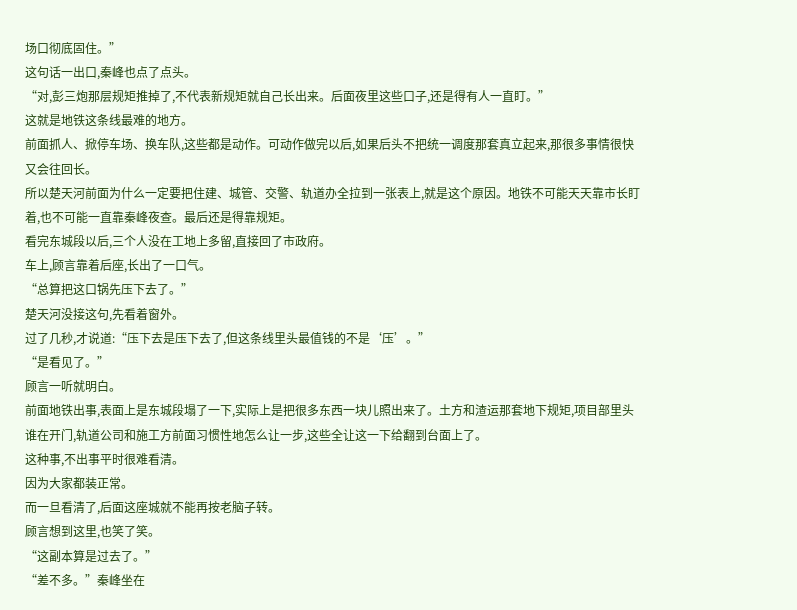场口彻底固住。”
这句话一出口,秦峰也点了点头。
“对,彭三炮那层规矩推掉了,不代表新规矩就自己长出来。后面夜里这些口子,还是得有人一直盯。”
这就是地铁这条线最难的地方。
前面抓人、掀停车场、换车队,这些都是动作。可动作做完以后,如果后头不把统一调度那套真立起来,那很多事情很快又会往回长。
所以楚天河前面为什么一定要把住建、城管、交警、轨道办全拉到一张表上,就是这个原因。地铁不可能天天靠市长盯着,也不可能一直靠秦峰夜查。最后还是得靠规矩。
看完东城段以后,三个人没在工地上多留,直接回了市政府。
车上,顾言靠着后座,长出了一口气。
“总算把这口锅先压下去了。”
楚天河没接这句,先看着窗外。
过了几秒,才说道:“压下去是压下去了,但这条线里头最值钱的不是‘压’。”
“是看见了。”
顾言一听就明白。
前面地铁出事,表面上是东城段塌了一下,实际上是把很多东西一块儿照出来了。土方和渣运那套地下规矩,项目部里头谁在开门,轨道公司和施工方前面习惯性地怎么让一步,这些全让这一下给翻到台面上了。
这种事,不出事平时很难看清。
因为大家都装正常。
而一旦看清了,后面这座城就不能再按老脑子转。
顾言想到这里,也笑了笑。
“这副本算是过去了。”
“差不多。”秦峰坐在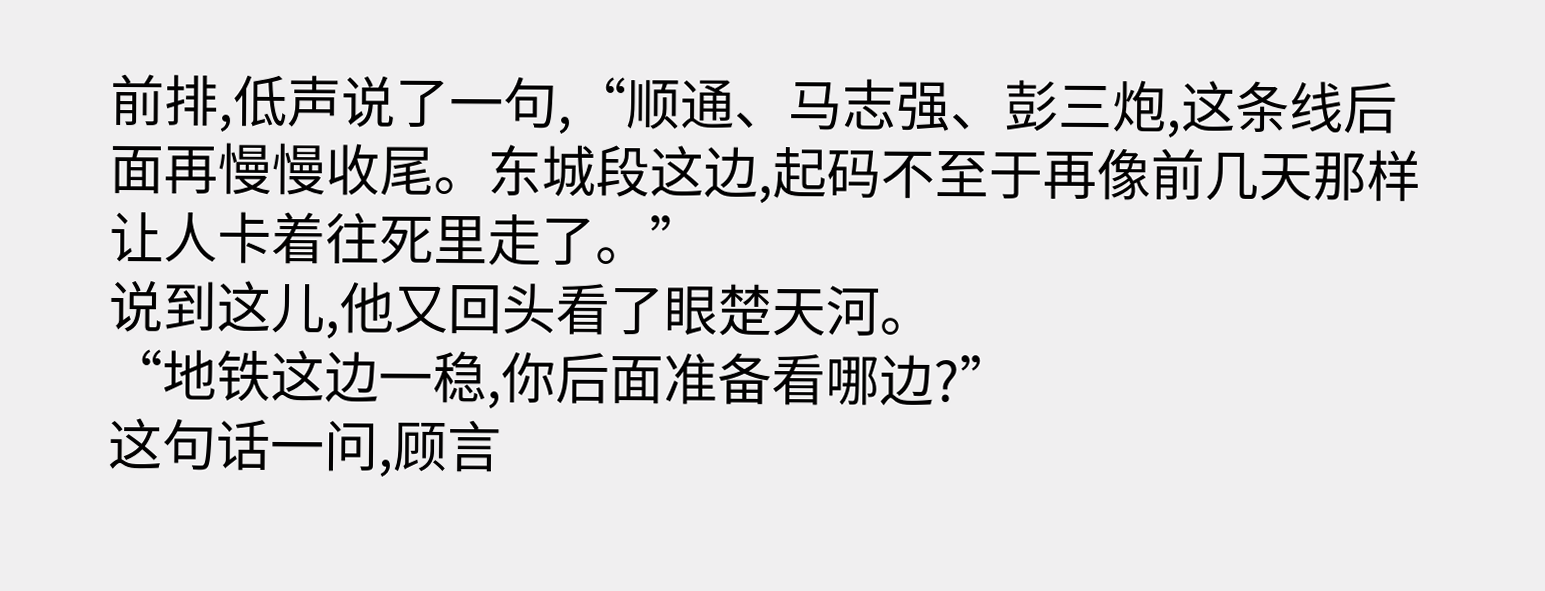前排,低声说了一句,“顺通、马志强、彭三炮,这条线后面再慢慢收尾。东城段这边,起码不至于再像前几天那样让人卡着往死里走了。”
说到这儿,他又回头看了眼楚天河。
“地铁这边一稳,你后面准备看哪边?”
这句话一问,顾言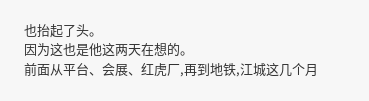也抬起了头。
因为这也是他这两天在想的。
前面从平台、会展、红虎厂,再到地铁,江城这几个月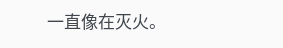一直像在灭火。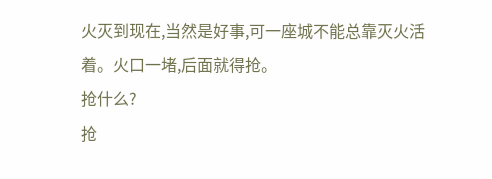火灭到现在,当然是好事,可一座城不能总靠灭火活着。火口一堵,后面就得抢。
抢什么?
抢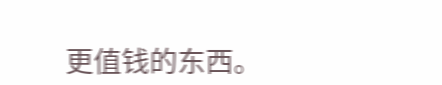更值钱的东西。